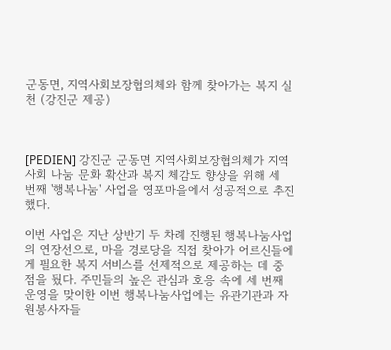군동면, 지역사회보장협의체와 함께 찾아가는 복지 실천 (강진군 제공)



[PEDIEN] 강진군 군동면 지역사회보장협의체가 지역사회 나눔 문화 확산과 복지 체감도 향상을 위해 세 번째 '행복나눔' 사업을 영포마을에서 성공적으로 추진했다.

이번 사업은 지난 상반기 두 차례 진행된 행복나눔사업의 연장선으로, 마을 경로당을 직접 찾아가 어르신들에게 필요한 복지 서비스를 선제적으로 제공하는 데 중점을 뒀다. 주민들의 높은 관심과 호응 속에 세 번째 운영을 맞이한 이번 행복나눔사업에는 유관기관과 자원봉사자들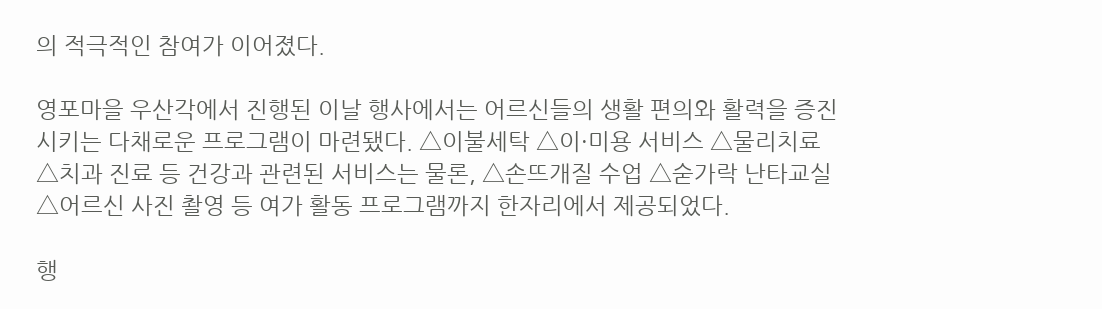의 적극적인 참여가 이어졌다.

영포마을 우산각에서 진행된 이날 행사에서는 어르신들의 생활 편의와 활력을 증진시키는 다채로운 프로그램이 마련됐다. △이불세탁 △이·미용 서비스 △물리치료 △치과 진료 등 건강과 관련된 서비스는 물론, △손뜨개질 수업 △숟가락 난타교실 △어르신 사진 촬영 등 여가 활동 프로그램까지 한자리에서 제공되었다.

행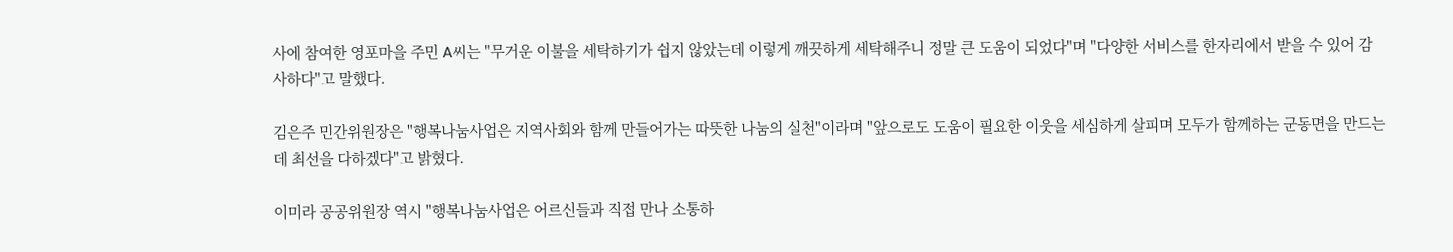사에 참여한 영포마을 주민 A씨는 "무거운 이불을 세탁하기가 쉽지 않았는데 이렇게 깨끗하게 세탁해주니 정말 큰 도움이 되었다"며 "다양한 서비스를 한자리에서 받을 수 있어 감사하다"고 말했다.

김은주 민간위원장은 "행복나눔사업은 지역사회와 함께 만들어가는 따뜻한 나눔의 실천"이라며 "앞으로도 도움이 필요한 이웃을 세심하게 살피며 모두가 함께하는 군동면을 만드는 데 최선을 다하겠다"고 밝혔다.

이미라 공공위원장 역시 "행복나눔사업은 어르신들과 직접 만나 소통하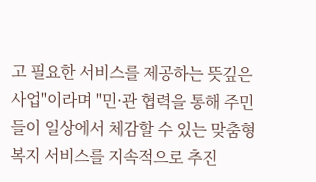고 필요한 서비스를 제공하는 뜻깊은 사업"이라며 "민·관 협력을 통해 주민들이 일상에서 체감할 수 있는 맞춤형 복지 서비스를 지속적으로 추진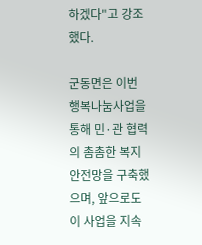하겠다"고 강조했다.

군동면은 이번 행복나눔사업을 통해 민·관 협력의 촘촘한 복지 안전망을 구축했으며, 앞으로도 이 사업을 지속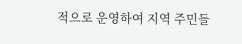적으로 운영하여 지역 주민들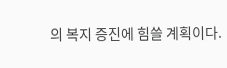의 복지 증진에 힘쓸 계획이다.